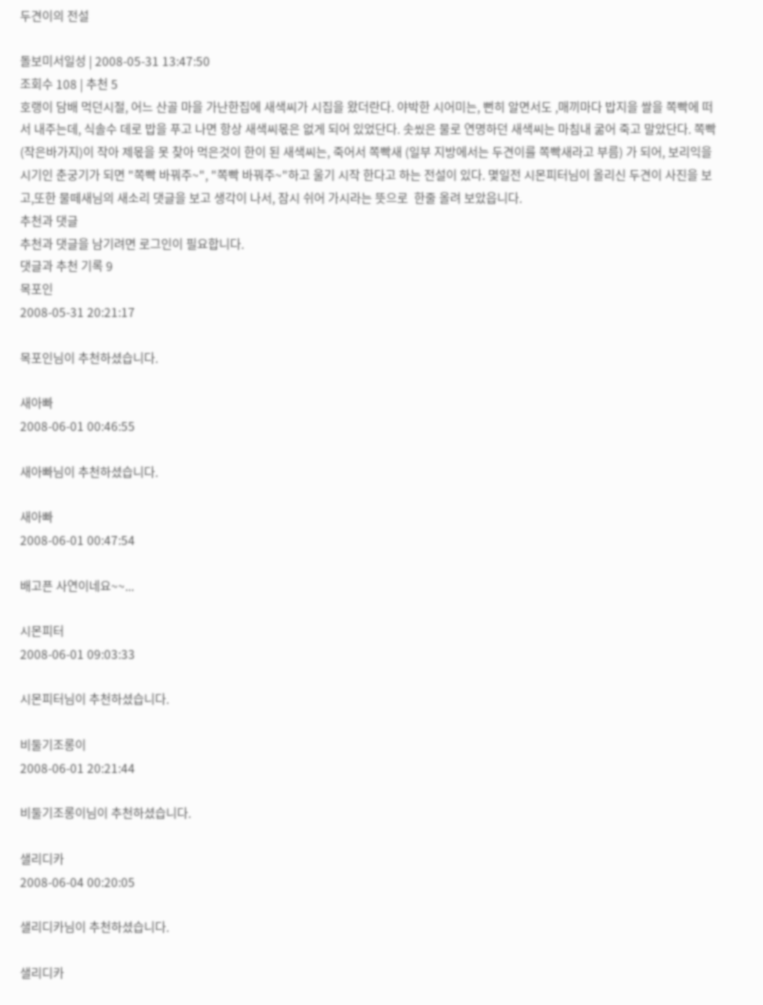두견이의 전설

돌보미서일성 | 2008-05-31 13:47:50
조회수 108 | 추천 5
호랭이 담배 먹던시절, 어느 산골 마을 가난한집에 새색씨가 시집을 왔더란다. 야박한 시어미는, 뻔히 알면서도 ,매끼마다 밥지을 쌀을 쪽빡에 떠서 내주는데, 식솔수 데로 밥을 푸고 나면 항상 새색씨몫은 없게 되어 있었단다. 솟씼은 물로 연명하던 새색씨는 마침내 굶어 죽고 말았단다. 쪽빡(작은바가지)이 작아 제몫을 못 찾아 먹은것이 한이 된 새색씨는, 죽어서 쪽빡새 (일부 지방에서는 두견이를 쪽빡새라고 부름) 가 되어, 보리익을 시기인 춘궁기가 되면 "쪽빡 바꿔주~", "쪽빡 바꿔주~"하고 울기 시작 한다고 하는 전설이 있다. 몇일전 시몬피터님이 올리신 두견이 사진을 보고,또한 물떼새님의 새소리 댓글을 보고 생각이 나서, 잠시 쉬어 가시라는 뜻으로  한줄 올려 보았읍니다.
추천과 댓글
추천과 댓글을 남기려면 로그인이 필요합니다.
댓글과 추천 기록 9
목포인
2008-05-31 20:21:17

목포인님이 추천하셨습니다.

새아빠
2008-06-01 00:46:55

새아빠님이 추천하셨습니다.

새아빠
2008-06-01 00:47:54

배고픈 사연이네요~~...

시몬피터
2008-06-01 09:03:33

시몬피터님이 추천하셨습니다.

비둘기조롱이
2008-06-01 20:21:44

비둘기조롱이님이 추천하셨습니다.

샐리디카
2008-06-04 00:20:05

샐리디카님이 추천하셨습니다.

샐리디카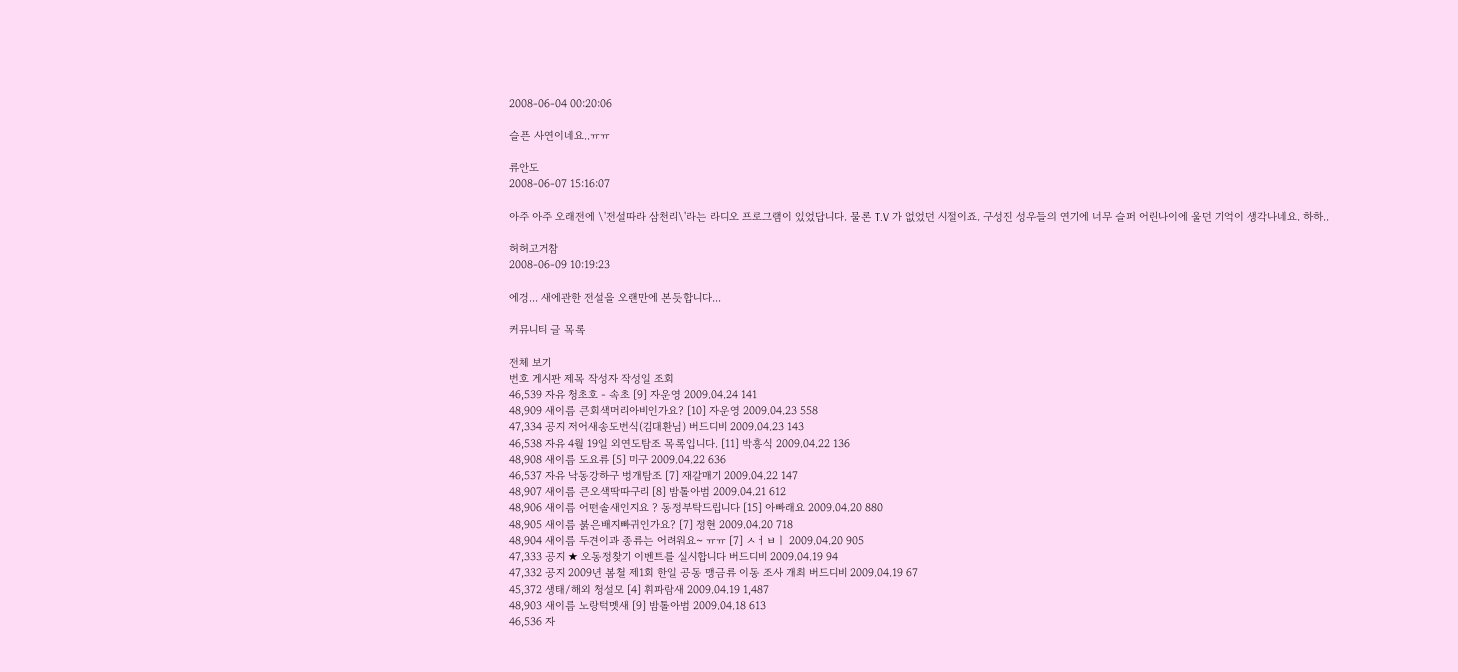2008-06-04 00:20:06

슬픈 사연이네요..ㅠㅠ

류안도
2008-06-07 15:16:07

아주 아주 오래전에 \'전설따라 삼천리\'라는 라디오 프로그램이 있었답니다. 물론 T.V 가 없었던 시절이죠. 구성진 성우들의 연기에 너무 슬퍼 어린나이에 울던 기억이 생각나네요. 하하..

허허고거참
2008-06-09 10:19:23

에겅... 새에관한 전설을 오랜만에 본듯합니다...

커뮤니티 글 목록

전체 보기
번호 게시판 제목 작성자 작성일 조회
46,539 자유 청초호 - 속초 [9] 자운영 2009.04.24 141
48,909 새이름 큰회색머리아비인가요? [10] 자운영 2009.04.23 558
47,334 공지 저어새송도번식(김대환님) 버드디비 2009.04.23 143
46,538 자유 4월 19일 외연도탐조 목록입니다. [11] 박흥식 2009.04.22 136
48,908 새이름 도요류 [5] 미구 2009.04.22 636
46,537 자유 낙동강하구 벙개탐조 [7] 재갈매기 2009.04.22 147
48,907 새이름 큰오색딱따구리 [8] 밤톨아범 2009.04.21 612
48,906 새이름 어떤솔새인지요 ? 동정부탁드립니다 [15] 아빠래요 2009.04.20 880
48,905 새이름 붉은배지빠귀인가요? [7] 정현 2009.04.20 718
48,904 새이름 두견이과 종류는 어려워요~ ㅠㅠ [7] ㅅㅓㅂㅣ 2009.04.20 905
47,333 공지 ★ 오동정찾기 이벤트를 실시합니다 버드디비 2009.04.19 94
47,332 공지 2009년 봄철 제1회 한일 공동 맹금류 이동 조사 개최 버드디비 2009.04.19 67
45,372 생태/해외 청설모 [4] 휘파람새 2009.04.19 1,487
48,903 새이름 노랑턱멧새 [9] 밤톨아범 2009.04.18 613
46,536 자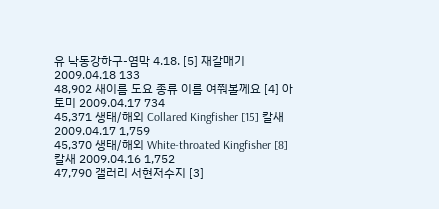유 낙동강하구-염막 4.18. [5] 재갈매기 2009.04.18 133
48,902 새이름 도요 종류 이름 여쭤볼께요 [4] 아토미 2009.04.17 734
45,371 생태/해외 Collared Kingfisher [15] 칼새 2009.04.17 1,759
45,370 생태/해외 White-throated Kingfisher [8] 칼새 2009.04.16 1,752
47,790 갤러리 서현저수지 [3]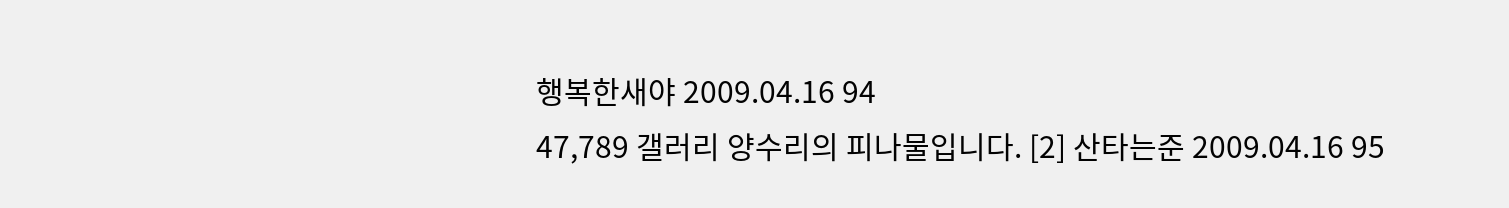행복한새야 2009.04.16 94
47,789 갤러리 양수리의 피나물입니다. [2] 산타는준 2009.04.16 95